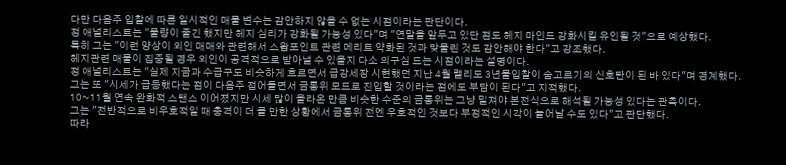다만 다음주 입찰에 따른 일시적인 매물 변수는 감안하지 않을 수 없는 시점이라는 판단이다.
정 애널리스트는 "물량이 줄긴 했지만 헤지 심리가 강화될 가능성 있다"며 "연말을 앞두고 있단 점도 헤지 마인드 강화시킬 유인될 것"으로 예상했다.
특히 그는 "이런 양상이 외인 매매와 관련해서 스왑포인트 관련 메리트 약화된 것과 맞물린 것도 감안해야 한다"고 강조했다.
헤지관련 매물이 집중될 경우 외인이 공격적으로 받아낼 수 있을지 다소 의구심 드는 시점이라는 설명이다.
정 애널리스트는 "실제 지금과 수급구도 비슷하게 흐르면서 급강세장 시현했던 지난 4월 랠리도 3년물입찰이 숨고르기의 신호탄이 된 바 있다"며 경계했다.
그는 또 "시세가 급등했다는 점이 다음주 접어들면서 금통위 모드로 진입할 것이라는 점에도 부담이 된다"고 지적했다.
10~11월 연속 완화적 스탠스 이어졌지만 시세 많이 올라온 만큼 비슷한 수준의 금통위는 그냥 밑져야 본전식으로 해석될 가능성 있다는 관측이다.
그는 "전반적으로 비우호적일 때 충격이 더 클 만한 상황에서 금통위 전엔 우호적인 것보다 부정적인 시각이 늘어날 수도 있다"고 판단했다.
따라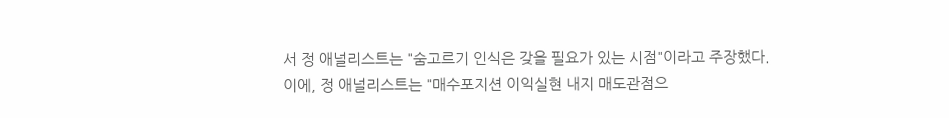서 정 애널리스트는 "숨고르기 인식은 갖을 필요가 있는 시점"이라고 주장했다.
이에, 정 애널리스트는 "매수포지션 이익실현 내지 매도관점으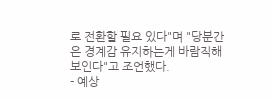로 전환할 필요 있다"며 "당분간은 경계감 유지하는게 바람직해 보인다"고 조언했다.
- 예상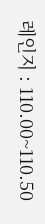레인지 : 110.00~110.50